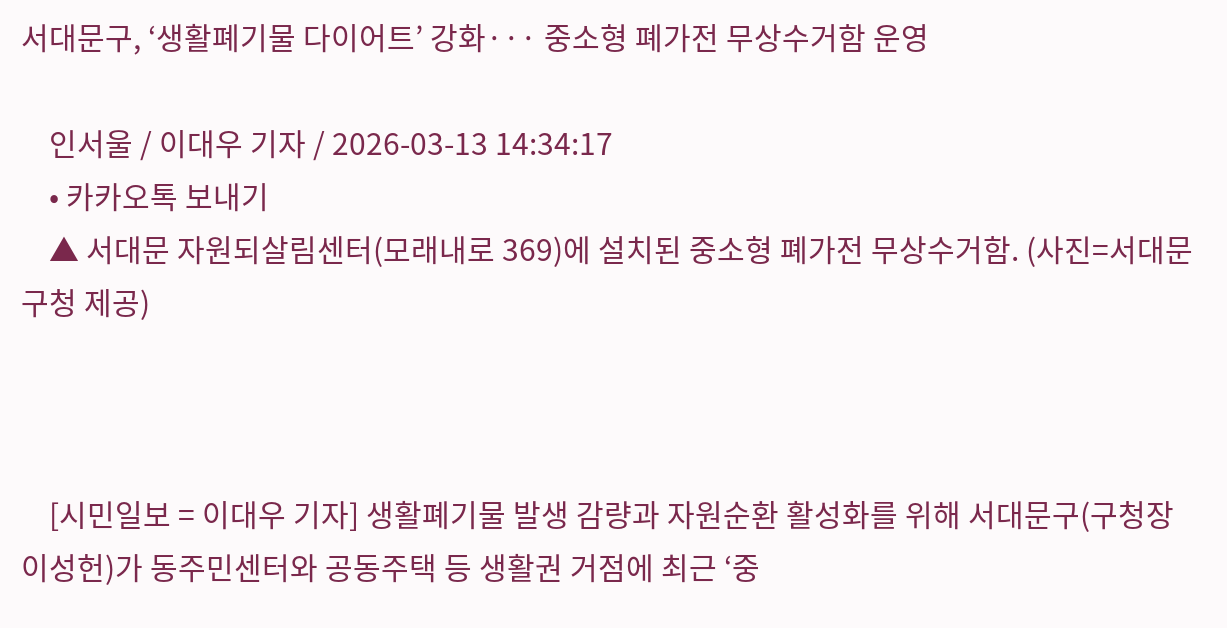서대문구, ‘생활폐기물 다이어트’ 강화··· 중소형 폐가전 무상수거함 운영

    인서울 / 이대우 기자 / 2026-03-13 14:34:17
    • 카카오톡 보내기
    ▲ 서대문 자원되살림센터(모래내로 369)에 설치된 중소형 폐가전 무상수거함. (사진=서대문구청 제공)



    [시민일보 = 이대우 기자] 생활폐기물 발생 감량과 자원순환 활성화를 위해 서대문구(구청장 이성헌)가 동주민센터와 공동주택 등 생활권 거점에 최근 ‘중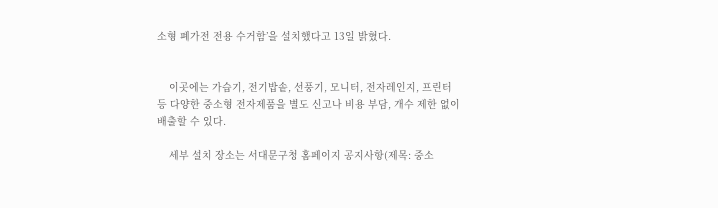소형 폐가전 전용 수거함’을 설치했다고 13일 밝혔다.


    이곳에는 가습기, 전기밥솥, 선풍기, 모니터, 전자레인지, 프린터 등 다양한 중소형 전자제품을 별도 신고나 비용 부담, 개수 제한 없이 배출할 수 있다.

    세부 설치 장소는 서대문구청 홈페이지 공지사항(제목: 중소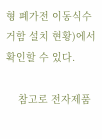형 폐가전 이동식수거함 설치 현황)에서 확인할 수 있다.

    참고로 전자제품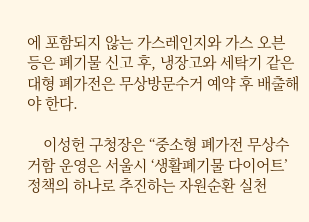에 포함되지 않는 가스레인지와 가스 오븐 등은 폐기물 신고 후, 냉장고와 세탁기 같은 대형 폐가전은 무상방문수거 예약 후 배출해야 한다.

    이성헌 구청장은 “중소형 폐가전 무상수거함 운영은 서울시 ‘생활폐기물 다이어트’ 정책의 하나로 추진하는 자원순환 실천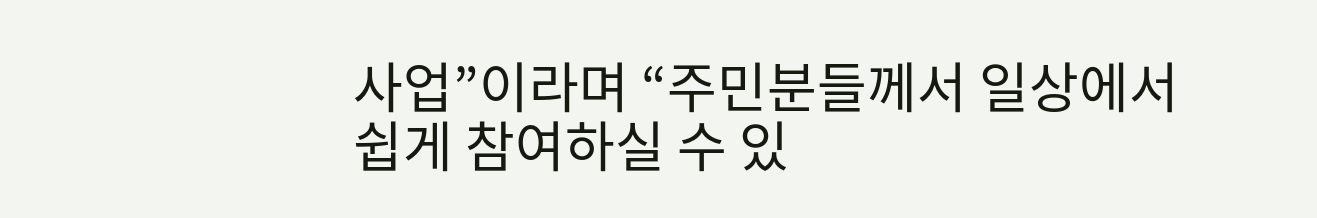사업”이라며 “주민분들께서 일상에서 쉽게 참여하실 수 있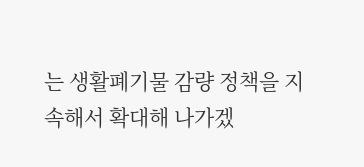는 생활폐기물 감량 정책을 지속해서 확대해 나가겠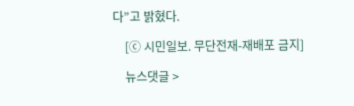다”고 밝혔다.

    [ⓒ 시민일보. 무단전재-재배포 금지]

    뉴스댓글 >